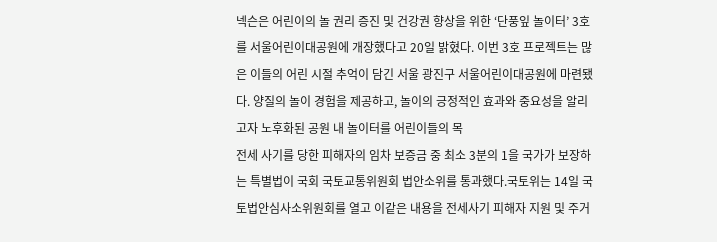넥슨은 어린이의 놀 권리 증진 및 건강권 향상을 위한 ‘단풍잎 놀이터’ 3호를 서울어린이대공원에 개장했다고 20일 밝혔다. 이번 3호 프로젝트는 많은 이들의 어린 시절 추억이 담긴 서울 광진구 서울어린이대공원에 마련됐다. 양질의 놀이 경험을 제공하고, 놀이의 긍정적인 효과와 중요성을 알리고자 노후화된 공원 내 놀이터를 어린이들의 목
전세 사기를 당한 피해자의 임차 보증금 중 최소 3분의 1을 국가가 보장하는 특별법이 국회 국토교통위원회 법안소위를 통과했다.국토위는 14일 국토법안심사소위원회를 열고 이같은 내용을 전세사기 피해자 지원 및 주거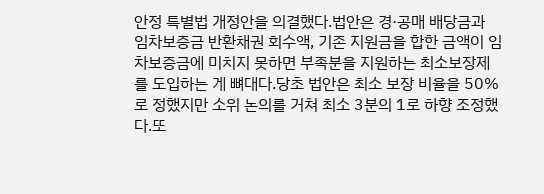안정 특별법 개정안을 의결했다.법안은 경·공매 배당금과 임차보증금 반환채권 회수액, 기존 지원금을 합한 금액이 임차보증금에 미치지 못하면 부족분을 지원하는 최소보장제를 도입하는 게 뼈대다.당초 법안은 최소 보장 비율을 50%로 정했지만 소위 논의를 거쳐 최소 3분의 1로 하향 조정했다.또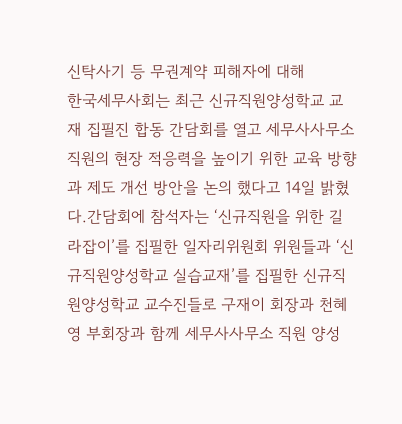신탁사기 등 무권계약 피해자에 대해
한국세무사회는 최근 신규직원양성학교 교재 집필진 합동 간담회를 열고 세무사사무소 직원의 현장 적응력을 높이기 위한 교육 방향과 제도 개선 방안을 논의 했다고 14일 밝혔다.간담회에 참석자는 ‘신규직원을 위한 길라잡이’를 집필한 일자리위원회 위원들과 ‘신규직원양성학교 실습교재’를 집필한 신규직원양성학교 교수진들로 구재이 회장과 천혜영 부회장과 함께 세무사사무소 직원 양성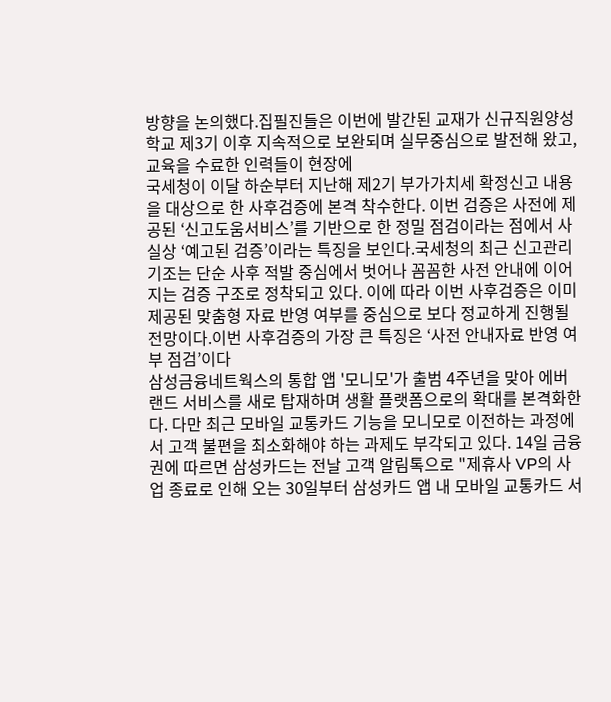방향을 논의했다.집필진들은 이번에 발간된 교재가 신규직원양성학교 제3기 이후 지속적으로 보완되며 실무중심으로 발전해 왔고, 교육을 수료한 인력들이 현장에
국세청이 이달 하순부터 지난해 제2기 부가가치세 확정신고 내용을 대상으로 한 사후검증에 본격 착수한다. 이번 검증은 사전에 제공된 ‘신고도움서비스’를 기반으로 한 정밀 점검이라는 점에서 사실상 ‘예고된 검증’이라는 특징을 보인다.국세청의 최근 신고관리 기조는 단순 사후 적발 중심에서 벗어나 꼼꼼한 사전 안내에 이어지는 검증 구조로 정착되고 있다. 이에 따라 이번 사후검증은 이미 제공된 맞춤형 자료 반영 여부를 중심으로 보다 정교하게 진행될 전망이다.이번 사후검증의 가장 큰 특징은 ‘사전 안내자료 반영 여부 점검’이다
삼성금융네트웍스의 통합 앱 '모니모'가 출범 4주년을 맞아 에버랜드 서비스를 새로 탑재하며 생활 플랫폼으로의 확대를 본격화한다. 다만 최근 모바일 교통카드 기능을 모니모로 이전하는 과정에서 고객 불편을 최소화해야 하는 과제도 부각되고 있다. 14일 금융권에 따르면 삼성카드는 전날 고객 알림톡으로 "제휴사 VP의 사업 종료로 인해 오는 30일부터 삼성카드 앱 내 모바일 교통카드 서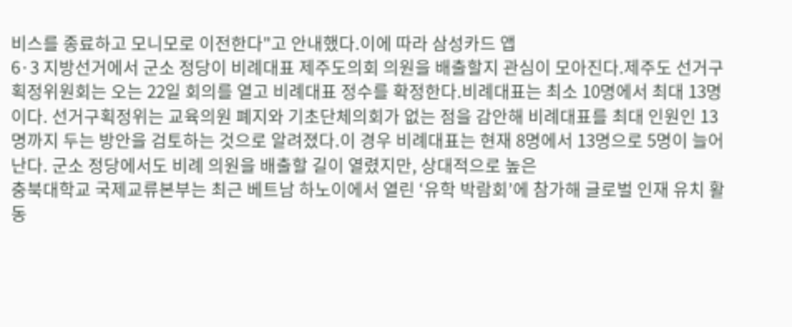비스를 종료하고 모니모로 이전한다"고 안내했다.이에 따라 삼성카드 앱
6·3 지방선거에서 군소 정당이 비례대표 제주도의회 의원을 배출할지 관심이 모아진다.제주도 선거구획정위원회는 오는 22일 회의를 열고 비례대표 정수를 확정한다.비례대표는 최소 10명에서 최대 13명이다. 선거구획정위는 교육의원 폐지와 기초단체의회가 없는 점을 감안해 비례대표를 최대 인원인 13명까지 두는 방안을 검토하는 것으로 알려졌다.이 경우 비례대표는 현재 8명에서 13명으로 5명이 늘어난다. 군소 정당에서도 비례 의원을 배출할 길이 열렸지만, 상대적으로 높은
충북대학교 국제교류본부는 최근 베트남 하노이에서 열린 ‘유학 박람회’에 참가해 글로벌 인재 유치 활동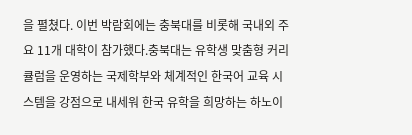을 펼쳤다. 이번 박람회에는 충북대를 비롯해 국내외 주요 11개 대학이 참가했다.충북대는 유학생 맞춤형 커리큘럼을 운영하는 국제학부와 체계적인 한국어 교육 시스템을 강점으로 내세워 한국 유학을 희망하는 하노이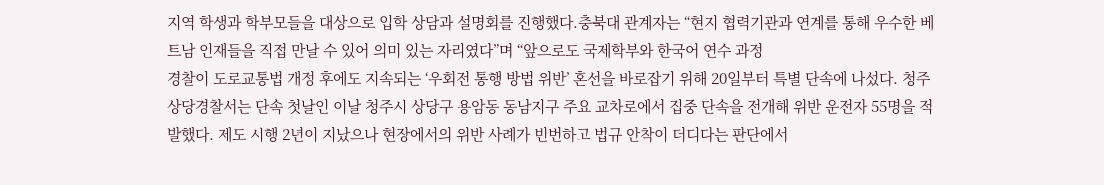지역 학생과 학부모들을 대상으로 입학 상담과 설명회를 진행했다.충북대 관계자는 “현지 협력기관과 연계를 통해 우수한 베트남 인재들을 직접 만날 수 있어 의미 있는 자리였다”며 “앞으로도 국제학부와 한국어 연수 과정
경찰이 도로교통법 개정 후에도 지속되는 ‘우회전 통행 방법 위반’ 혼선을 바로잡기 위해 20일부터 특별 단속에 나섰다. 청주상당경찰서는 단속 첫날인 이날 청주시 상당구 용암동 동남지구 주요 교차로에서 집중 단속을 전개해 위반 운전자 55명을 적발했다. 제도 시행 2년이 지났으나 현장에서의 위반 사례가 빈번하고 법규 안착이 더디다는 판단에서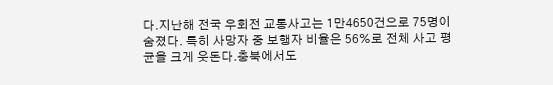다.지난해 전국 우회전 교통사고는 1만4650건으로 75명이 숨졌다. 특히 사망자 중 보행자 비율은 56%로 전체 사고 평균을 크게 웃돈다.충북에서도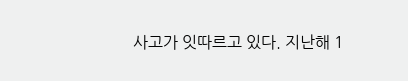사고가 잇따르고 있다. 지난해 1